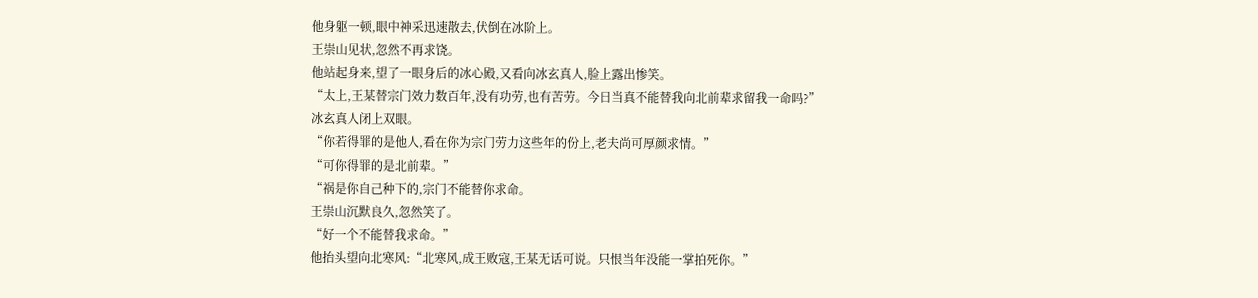他身躯一顿,眼中神采迅速散去,伏倒在冰阶上。
王崇山见状,忽然不再求饶。
他站起身来,望了一眼身后的冰心殿,又看向冰玄真人,脸上露出惨笑。
“太上,王某替宗门效力数百年,没有功劳,也有苦劳。今日当真不能替我向北前辈求留我一命吗?”
冰玄真人闭上双眼。
“你若得罪的是他人,看在你为宗门劳力这些年的份上,老夫尚可厚颜求情。”
“可你得罪的是北前辈。”
“祸是你自己种下的,宗门不能替你求命。
王崇山沉默良久,忽然笑了。
“好一个不能替我求命。”
他抬头望向北寒风:“北寒风,成王败寇,王某无话可说。只恨当年没能一掌拍死你。”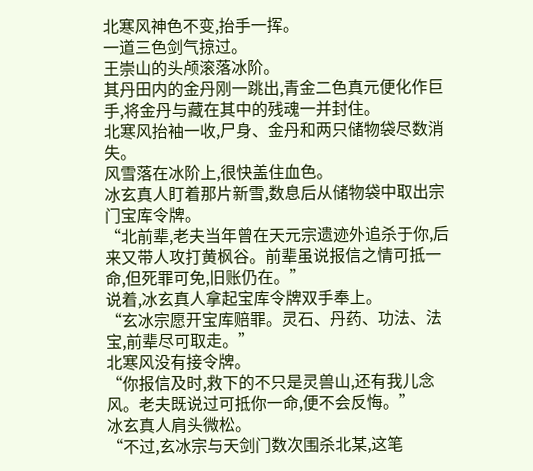北寒风神色不变,抬手一挥。
一道三色剑气掠过。
王崇山的头颅滚落冰阶。
其丹田内的金丹刚一跳出,青金二色真元便化作巨手,将金丹与藏在其中的残魂一并封住。
北寒风抬袖一收,尸身、金丹和两只储物袋尽数消失。
风雪落在冰阶上,很快盖住血色。
冰玄真人盯着那片新雪,数息后从储物袋中取出宗门宝库令牌。
“北前辈,老夫当年曾在天元宗遗迹外追杀于你,后来又带人攻打黄枫谷。前辈虽说报信之情可抵一命,但死罪可免,旧账仍在。”
说着,冰玄真人拿起宝库令牌双手奉上。
“玄冰宗愿开宝库赔罪。灵石、丹药、功法、法宝,前辈尽可取走。”
北寒风没有接令牌。
“你报信及时,救下的不只是灵兽山,还有我儿念风。老夫既说过可抵你一命,便不会反悔。”
冰玄真人肩头微松。
“不过,玄冰宗与天剑门数次围杀北某,这笔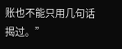账也不能只用几句话揭过。”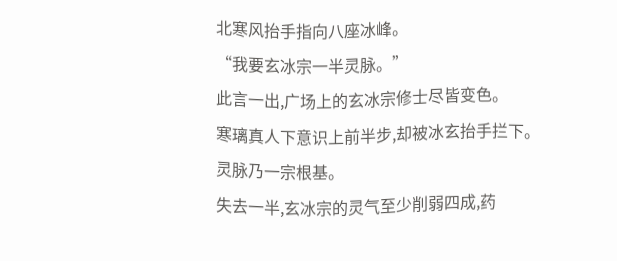北寒风抬手指向八座冰峰。
“我要玄冰宗一半灵脉。”
此言一出,广场上的玄冰宗修士尽皆变色。
寒璃真人下意识上前半步,却被冰玄抬手拦下。
灵脉乃一宗根基。
失去一半,玄冰宗的灵气至少削弱四成,药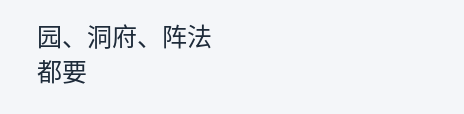园、洞府、阵法都要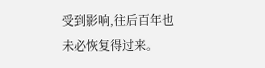受到影响,往后百年也未必恢复得过来。